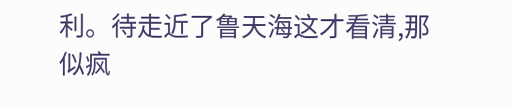利。待走近了鲁天海这才看清,那似疯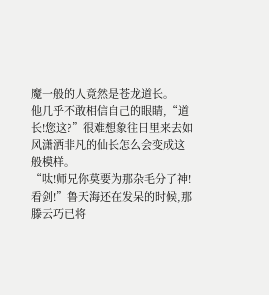魔一般的人竟然是苍龙道长。
他几乎不敢相信自己的眼睛,“道长!您这?”很难想象往日里来去如风潇洒非凡的仙长怎么会变成这般模样。
“呔!师兄你莫要为那杂毛分了神!看剑!”鲁天海还在发呆的时候,那滕云巧已将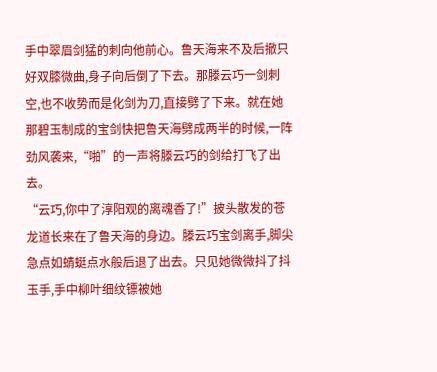手中翠眉剑猛的刺向他前心。鲁天海来不及后撤只好双膝微曲,身子向后倒了下去。那滕云巧一剑刺空,也不收势而是化剑为刀,直接劈了下来。就在她那碧玉制成的宝剑快把鲁天海劈成两半的时候,一阵劲风袭来,“啪”的一声将滕云巧的剑给打飞了出去。
“云巧,你中了淳阳观的离魂香了!”披头散发的苍龙道长来在了鲁天海的身边。滕云巧宝剑离手,脚尖急点如蜻蜓点水般后退了出去。只见她微微抖了抖玉手,手中柳叶细纹镖被她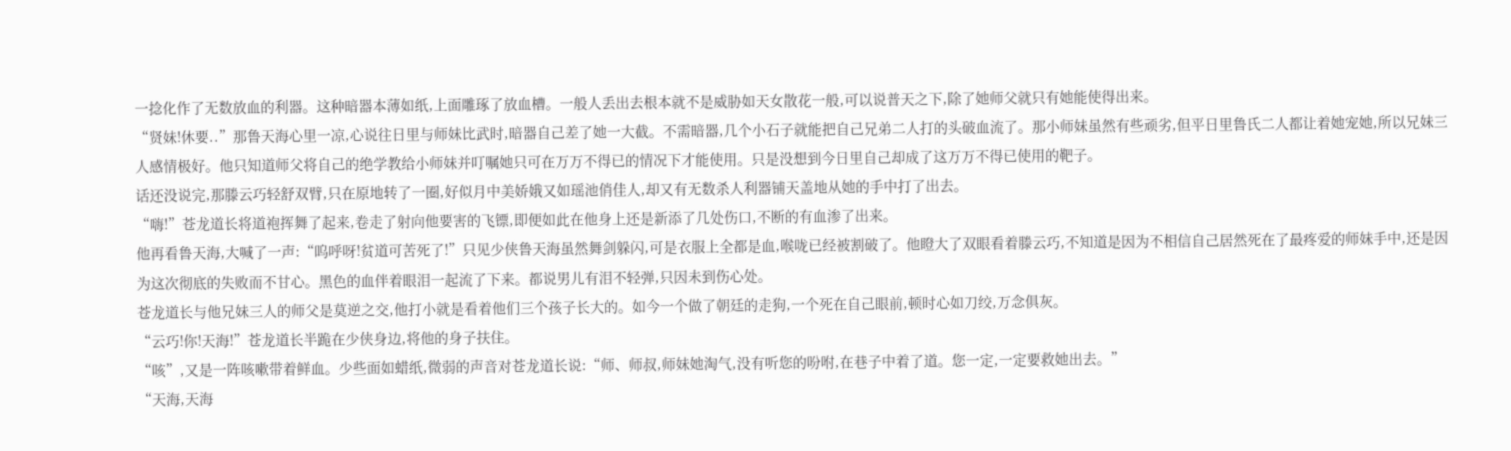一捻化作了无数放血的利器。这种暗器本薄如纸,上面雕琢了放血槽。一般人丢出去根本就不是威胁如天女散花一般,可以说普天之下,除了她师父就只有她能使得出来。
“贤妹!休要..”那鲁天海心里一凉,心说往日里与师妹比武时,暗器自己差了她一大截。不需暗器,几个小石子就能把自己兄弟二人打的头破血流了。那小师妹虽然有些顽劣,但平日里鲁氏二人都让着她宠她,所以兄妹三人感情极好。他只知道师父将自己的绝学教给小师妹并叮嘱她只可在万万不得已的情况下才能使用。只是没想到今日里自己却成了这万万不得已使用的靶子。
话还没说完,那滕云巧轻舒双臂,只在原地转了一圈,好似月中美娇娥又如瑶池俏佳人,却又有无数杀人利器铺天盖地从她的手中打了出去。
“嗨!”苍龙道长将道袍挥舞了起来,卷走了射向他要害的飞镖,即便如此在他身上还是新添了几处伤口,不断的有血渗了出来。
他再看鲁天海,大喊了一声:“呜呼呀!贫道可苦死了!”只见少侠鲁天海虽然舞剑躲闪,可是衣服上全都是血,喉咙已经被割破了。他瞪大了双眼看着滕云巧,不知道是因为不相信自己居然死在了最疼爱的师妹手中,还是因为这次彻底的失败而不甘心。黑色的血伴着眼泪一起流了下来。都说男儿有泪不轻弹,只因未到伤心处。
苍龙道长与他兄妹三人的师父是莫逆之交,他打小就是看着他们三个孩子长大的。如今一个做了朝廷的走狗,一个死在自己眼前,顿时心如刀绞,万念俱灰。
“云巧!你!天海!”苍龙道长半跪在少侠身边,将他的身子扶住。
“咳”,又是一阵咳嗽带着鲜血。少些面如蜡纸,微弱的声音对苍龙道长说:“师、师叔,师妹她淘气,没有听您的吩咐,在巷子中着了道。您一定,一定要救她出去。”
“天海,天海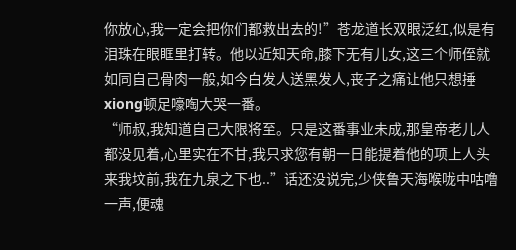你放心,我一定会把你们都救出去的!”苍龙道长双眼泛红,似是有泪珠在眼眶里打转。他以近知天命,膝下无有儿女,这三个师侄就如同自己骨肉一般,如今白发人送黑发人,丧子之痛让他只想捶xiong顿足嚎啕大哭一番。
“师叔,我知道自己大限将至。只是这番事业未成,那皇帝老儿人都没见着,心里实在不甘,我只求您有朝一日能提着他的项上人头来我坟前,我在九泉之下也..”话还没说完,少侠鲁天海喉咙中咕噜一声,便魂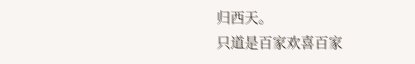归西天。
只道是百家欢喜百家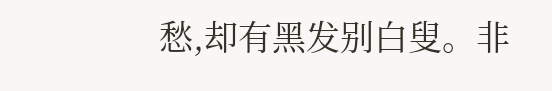愁,却有黑发别白叟。非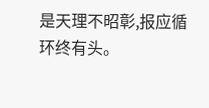是天理不昭彰,报应循环终有头。